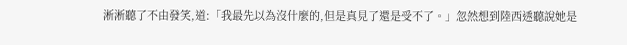淅淅聽了不由發笑,道:「我最先以為沒什麼的,但是真見了還是受不了。」忽然想到陸西透聽說她是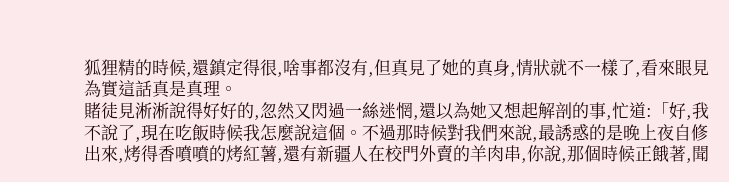狐狸精的時候,還鎮定得很,啥事都沒有,但真見了她的真身,情狀就不一樣了,看來眼見為實這話真是真理。
賭徒見淅淅說得好好的,忽然又閃過一絲迷惘,還以為她又想起解剖的事,忙道:「好,我不說了,現在吃飯時候我怎麼說這個。不過那時候對我們來說,最誘惑的是晚上夜自修出來,烤得香噴噴的烤紅薯,還有新疆人在校門外賣的羊肉串,你說,那個時候正餓著,聞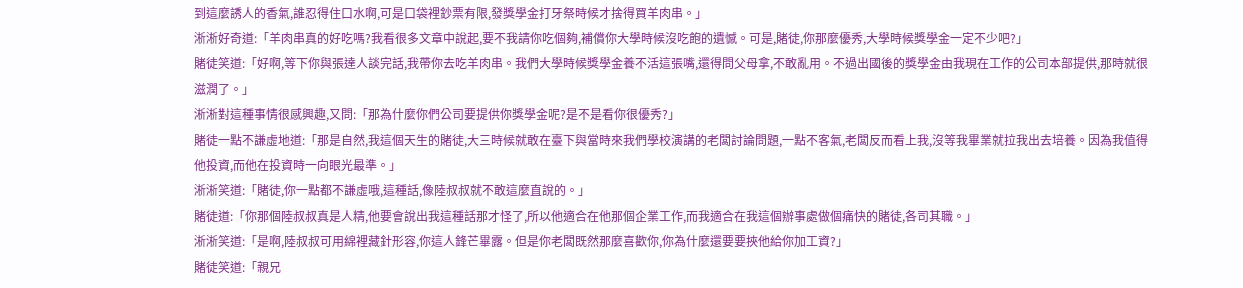到這麼誘人的香氣,誰忍得住口水啊,可是口袋裡鈔票有限,發獎學金打牙祭時候才捨得買羊肉串。」
淅淅好奇道:「羊肉串真的好吃嗎?我看很多文章中說起,要不我請你吃個夠,補償你大學時候沒吃飽的遺憾。可是,賭徒,你那麼優秀,大學時候獎學金一定不少吧?」
賭徒笑道:「好啊,等下你與張達人談完話,我帶你去吃羊肉串。我們大學時候獎學金養不活這張嘴,還得問父母拿,不敢亂用。不過出國後的獎學金由我現在工作的公司本部提供,那時就很滋潤了。」
淅淅對這種事情很感興趣,又問:「那為什麼你們公司要提供你獎學金呢?是不是看你很優秀?」
賭徒一點不謙虛地道:「那是自然,我這個天生的賭徒,大三時候就敢在臺下與當時來我們學校演講的老闆討論問題,一點不客氣,老闆反而看上我,沒等我畢業就拉我出去培養。因為我值得他投資,而他在投資時一向眼光最準。」
淅淅笑道:「賭徒,你一點都不謙虛哦,這種話,像陸叔叔就不敢這麼直說的。」
賭徒道:「你那個陸叔叔真是人精,他要會說出我這種話那才怪了,所以他適合在他那個企業工作,而我適合在我這個辦事處做個痛快的賭徒,各司其職。」
淅淅笑道:「是啊,陸叔叔可用綿裡藏針形容,你這人鋒芒畢露。但是你老闆既然那麼喜歡你,你為什麼還要要挾他給你加工資?」
賭徒笑道:「親兄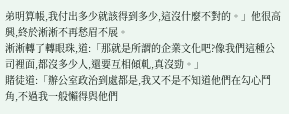弟明算帳,我付出多少就該得到多少,這沒什麼不對的。」他很高興,終於淅淅不再愁眉不展。
淅淅轉了轉眼珠,道:「那就是所謂的企業文化吧?像我們這種公司裡面,都沒多少人,還要互相傾軋,真沒勁。」
賭徒道:「辦公室政治到處都是,我又不是不知道他們在勾心鬥角,不過我一般懶得與他們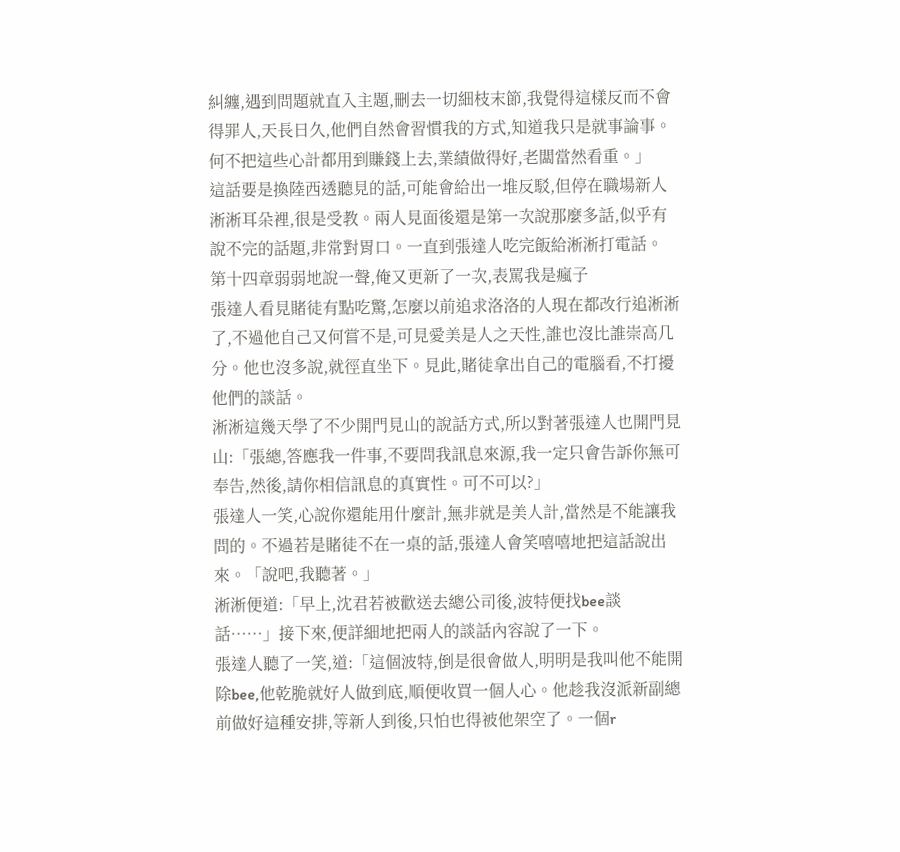糾纏,遇到問題就直入主題,刪去一切細枝末節,我覺得這樣反而不會得罪人,天長日久,他們自然會習慣我的方式,知道我只是就事論事。何不把這些心計都用到賺錢上去,業績做得好,老闆當然看重。」
這話要是換陸西透聽見的話,可能會給出一堆反駁,但停在職場新人淅淅耳朵裡,很是受教。兩人見面後還是第一次說那麼多話,似乎有說不完的話題,非常對胃口。一直到張達人吃完飯給淅淅打電話。
第十四章弱弱地說一聲,俺又更新了一次,表罵我是瘋子
張達人看見賭徒有點吃驚,怎麼以前追求洛洛的人現在都改行追淅淅了,不過他自己又何嘗不是,可見愛美是人之天性,誰也沒比誰崇高几分。他也沒多說,就徑直坐下。見此,賭徒拿出自己的電腦看,不打擾他們的談話。
淅淅這幾天學了不少開門見山的說話方式,所以對著張達人也開門見山:「張總,答應我一件事,不要問我訊息來源,我一定只會告訴你無可奉告,然後,請你相信訊息的真實性。可不可以?」
張達人一笑,心說你還能用什麼計,無非就是美人計,當然是不能讓我問的。不過若是賭徒不在一桌的話,張達人會笑嘻嘻地把這話說出來。「說吧,我聽著。」
淅淅便道:「早上,沈君若被歡送去總公司後,波特便找bee談話……」接下來,便詳細地把兩人的談話內容說了一下。
張達人聽了一笑,道:「這個波特,倒是很會做人,明明是我叫他不能開除bee,他乾脆就好人做到底,順便收買一個人心。他趁我沒派新副總前做好這種安排,等新人到後,只怕也得被他架空了。一個r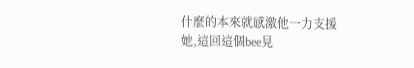什麼的本來就感激他一力支援她,這回這個bee見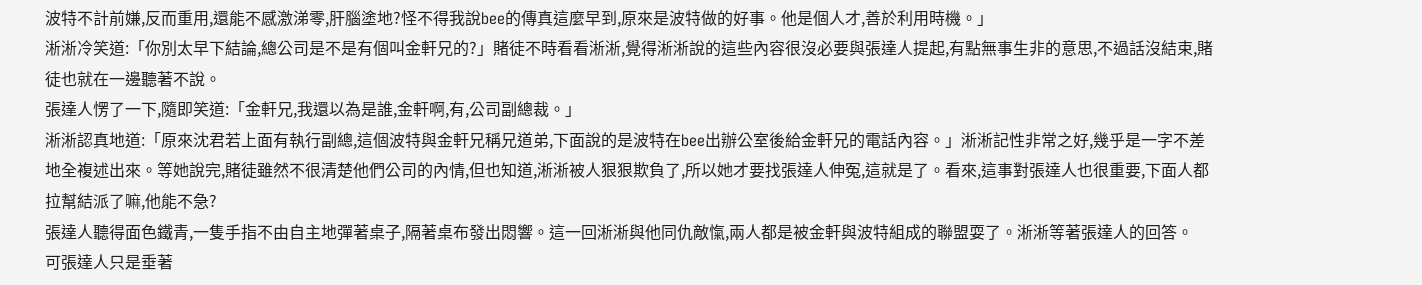波特不計前嫌,反而重用,還能不感激涕零,肝腦塗地?怪不得我說bee的傳真這麼早到,原來是波特做的好事。他是個人才,善於利用時機。」
淅淅冷笑道:「你別太早下結論,總公司是不是有個叫金軒兄的?」賭徒不時看看淅淅,覺得淅淅說的這些內容很沒必要與張達人提起,有點無事生非的意思,不過話沒結束,賭徒也就在一邊聽著不說。
張達人愣了一下,隨即笑道:「金軒兄,我還以為是誰,金軒啊,有,公司副總裁。」
淅淅認真地道:「原來沈君若上面有執行副總,這個波特與金軒兄稱兄道弟,下面說的是波特在bee出辦公室後給金軒兄的電話內容。」淅淅記性非常之好,幾乎是一字不差地全複述出來。等她說完,賭徒雖然不很清楚他們公司的內情,但也知道,淅淅被人狠狠欺負了,所以她才要找張達人伸冤,這就是了。看來,這事對張達人也很重要,下面人都拉幫結派了嘛,他能不急?
張達人聽得面色鐵青,一隻手指不由自主地彈著桌子,隔著桌布發出悶響。這一回淅淅與他同仇敵愾,兩人都是被金軒與波特組成的聯盟耍了。淅淅等著張達人的回答。
可張達人只是垂著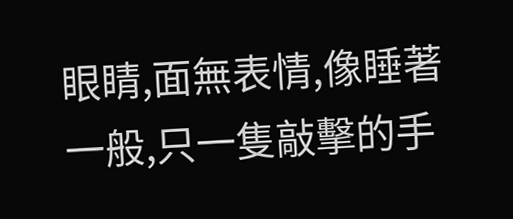眼睛,面無表情,像睡著一般,只一隻敲擊的手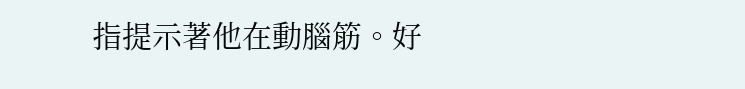指提示著他在動腦筋。好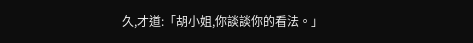久,才道:「胡小姐,你談談你的看法。」